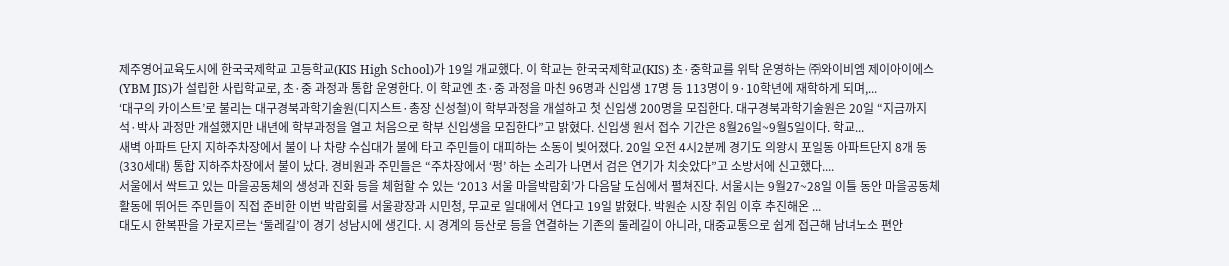제주영어교육도시에 한국국제학교 고등학교(KIS High School)가 19일 개교했다. 이 학교는 한국국제학교(KIS) 초·중학교를 위탁 운영하는 ㈜와이비엠 제이아이에스(YBM JIS)가 설립한 사립학교로, 초·중 과정과 통합 운영한다. 이 학교엔 초·중 과정을 마친 96명과 신입생 17명 등 113명이 9·10학년에 재학하게 되며,...
‘대구의 카이스트’로 불리는 대구경북과학기술원(디지스트·총장 신성철)이 학부과정을 개설하고 첫 신입생 200명을 모집한다. 대구경북과학기술원은 20일 “지금까지 석·박사 과정만 개설했지만 내년에 학부과정을 열고 처음으로 학부 신입생을 모집한다”고 밝혔다. 신입생 원서 접수 기간은 8월26일~9월5일이다. 학교...
새벽 아파트 단지 지하주차장에서 불이 나 차량 수십대가 불에 타고 주민들이 대피하는 소동이 빚어졌다. 20일 오전 4시2분께 경기도 의왕시 포일동 아파트단지 8개 동(330세대) 통합 지하주차장에서 불이 났다. 경비원과 주민들은 “주차장에서 ‘펑’ 하는 소리가 나면서 검은 연기가 치솟았다”고 소방서에 신고했다....
서울에서 싹트고 있는 마을공동체의 생성과 진화 등을 체험할 수 있는 ‘2013 서울 마을박람회’가 다음달 도심에서 펼쳐진다. 서울시는 9월27~28일 이틀 동안 마을공동체 활동에 뛰어든 주민들이 직접 준비한 이번 박람회를 서울광장과 시민청, 무교로 일대에서 연다고 19일 밝혔다. 박원순 시장 취임 이후 추진해온 ...
대도시 한복판을 가로지르는 ‘둘레길’이 경기 성남시에 생긴다. 시 경계의 등산로 등을 연결하는 기존의 둘레길이 아니라, 대중교통으로 쉽게 접근해 남녀노소 편안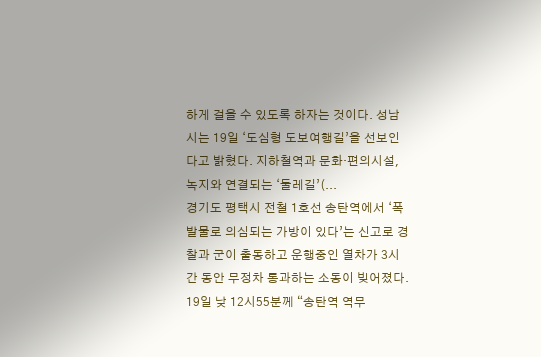하게 걸을 수 있도록 하자는 것이다. 성남시는 19일 ‘도심형 도보여행길’을 선보인다고 밝혔다. 지하철역과 문화·편의시설, 녹지와 연결되는 ‘둘레길’(...
경기도 평택시 전철 1호선 송탄역에서 ‘폭발물로 의심되는 가방이 있다’는 신고로 경찰과 군이 출동하고 운행중인 열차가 3시간 동안 무정차 통과하는 소동이 빚어졌다. 19일 낮 12시55분께 “송탄역 역무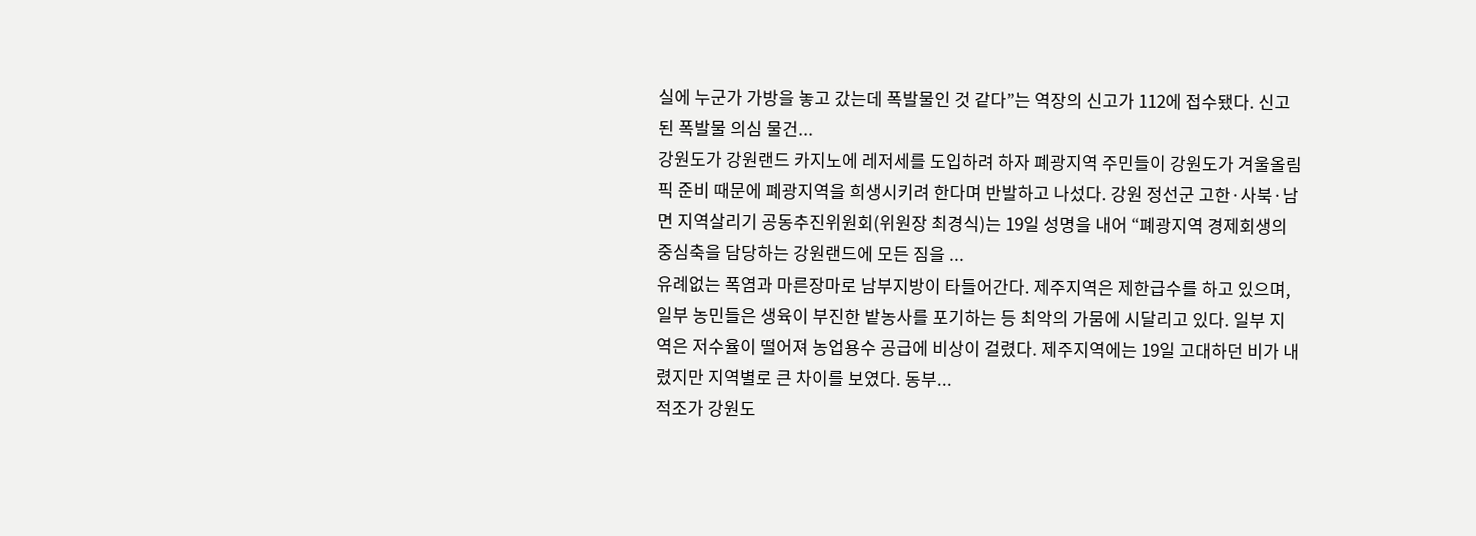실에 누군가 가방을 놓고 갔는데 폭발물인 것 같다”는 역장의 신고가 112에 접수됐다. 신고된 폭발물 의심 물건...
강원도가 강원랜드 카지노에 레저세를 도입하려 하자 폐광지역 주민들이 강원도가 겨울올림픽 준비 때문에 폐광지역을 희생시키려 한다며 반발하고 나섰다. 강원 정선군 고한·사북·남면 지역살리기 공동추진위원회(위원장 최경식)는 19일 성명을 내어 “폐광지역 경제회생의 중심축을 담당하는 강원랜드에 모든 짐을 ...
유례없는 폭염과 마른장마로 남부지방이 타들어간다. 제주지역은 제한급수를 하고 있으며, 일부 농민들은 생육이 부진한 밭농사를 포기하는 등 최악의 가뭄에 시달리고 있다. 일부 지역은 저수율이 떨어져 농업용수 공급에 비상이 걸렸다. 제주지역에는 19일 고대하던 비가 내렸지만 지역별로 큰 차이를 보였다. 동부...
적조가 강원도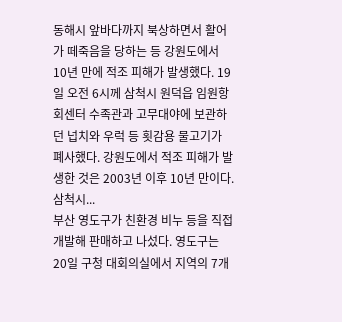동해시 앞바다까지 북상하면서 활어가 떼죽음을 당하는 등 강원도에서 10년 만에 적조 피해가 발생했다. 19일 오전 6시께 삼척시 원덕읍 임원항 회센터 수족관과 고무대야에 보관하던 넙치와 우럭 등 횟감용 물고기가 폐사했다. 강원도에서 적조 피해가 발생한 것은 2003년 이후 10년 만이다. 삼척시...
부산 영도구가 친환경 비누 등을 직접 개발해 판매하고 나섰다. 영도구는 20일 구청 대회의실에서 지역의 7개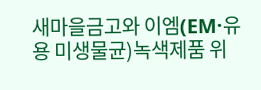새마을금고와 이엠(EM·유용 미생물균)녹색제품 위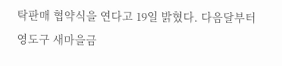탁판매 협약식을 연다고 19일 밝혔다. 다음달부터 영도구 새마을금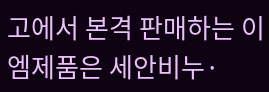고에서 본격 판매하는 이엠제품은 세안비누·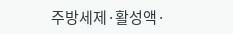주방세제·활성액·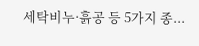세탁비누·흙공 등 5가지 종...